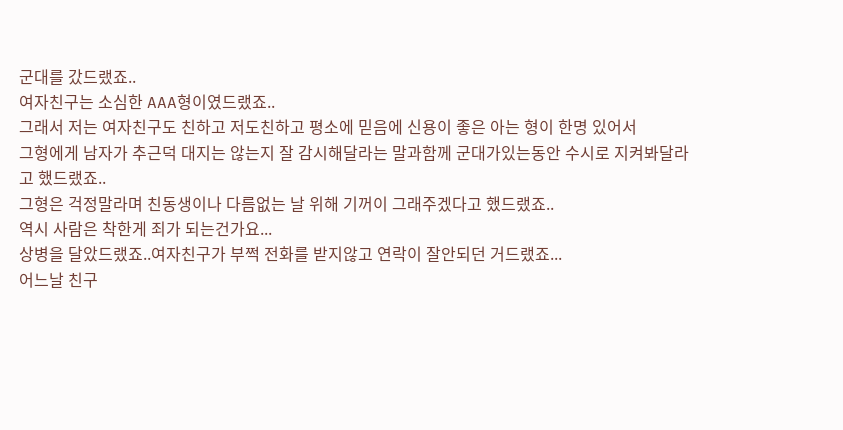군대를 갔드랬죠..
여자친구는 소심한 AAA형이였드랬죠..
그래서 저는 여자친구도 친하고 저도친하고 평소에 믿음에 신용이 좋은 아는 형이 한명 있어서
그형에게 남자가 추근덕 대지는 않는지 잘 감시해달라는 말과함께 군대가있는동안 수시로 지켜봐달라고 했드랬죠..
그형은 걱정말라며 친동생이나 다름없는 날 위해 기꺼이 그래주겠다고 했드랬죠..
역시 사람은 착한게 죄가 되는건가요...
상병을 달았드랬죠..여자친구가 부쩍 전화를 받지않고 연락이 잘안되던 거드랬죠...
어느날 친구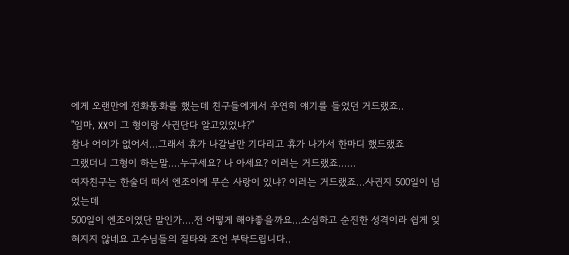에게 오랜만에 전화통화를 했는데 친구들에게서 우연히 얘기를 들었던 거드랬죠..
"임마, XX이 그 형이랑 사귄단다 알고있었냐?"
참나 어이가 없어서...그래서 휴가 나갈날만 기다리고 휴가 나가서 한마디 했드랬죠
그랬더니 그형이 하는말....누구세요? 나 아세요? 이러는 거드랬죠......
여자친구는 한술더 떠서 엔조이에 무슨 사랑이 있냐? 이러는 거드랬죠...사귄지 500일이 넘었는데
500일이 엔조이였단 말인가....전 어떻게 해야좋을까요...소심하고 순진한 성격이라 쉽게 잊혀지지 않네요 고수님들의 질타와 조언 부탁드립니다..